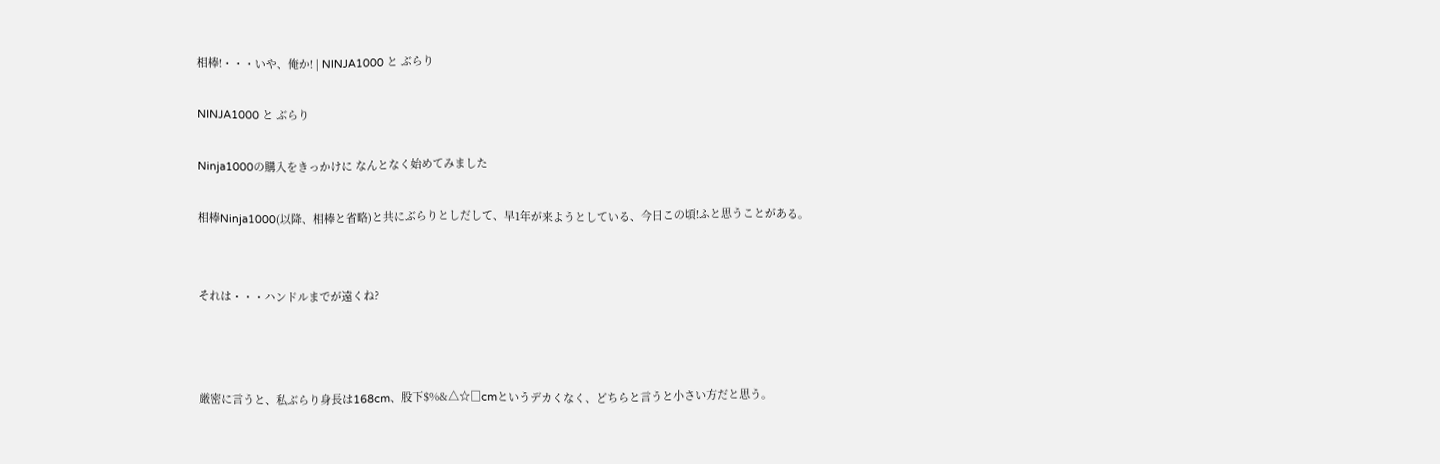相棒!・・・いや、俺か! | NINJA1000 と ぶらり

NINJA1000 と ぶらり

Ninja1000の購入をきっかけに なんとなく始めてみました

相棒Ninja1000(以降、相棒と省略)と共にぶらりとしだして、早1年が来ようとしている、今日この頃!ふと思うことがある。


それは・・・ハンドルまでが遠くね?



厳密に言うと、私ぶらり身長は168cm、股下$%&△☆□cmというデカくなく、どちらと言うと小さい方だと思う。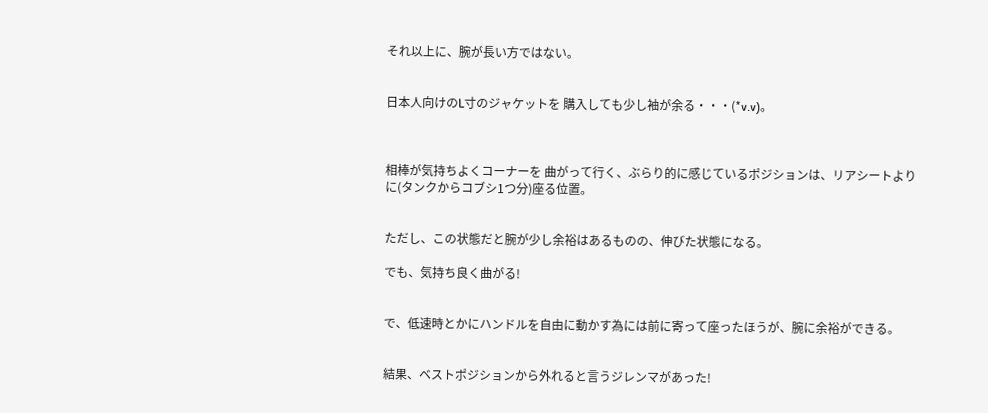それ以上に、腕が長い方ではない。


日本人向けのL寸のジャケットを 購入しても少し袖が余る・・・(*v.v)。



相棒が気持ちよくコーナーを 曲がって行く、ぶらり的に感じているポジションは、リアシートよりに(タンクからコブシ1つ分)座る位置。


ただし、この状態だと腕が少し余裕はあるものの、伸びた状態になる。

でも、気持ち良く曲がる!


で、低速時とかにハンドルを自由に動かす為には前に寄って座ったほうが、腕に余裕ができる。


結果、ベストポジションから外れると言うジレンマがあった!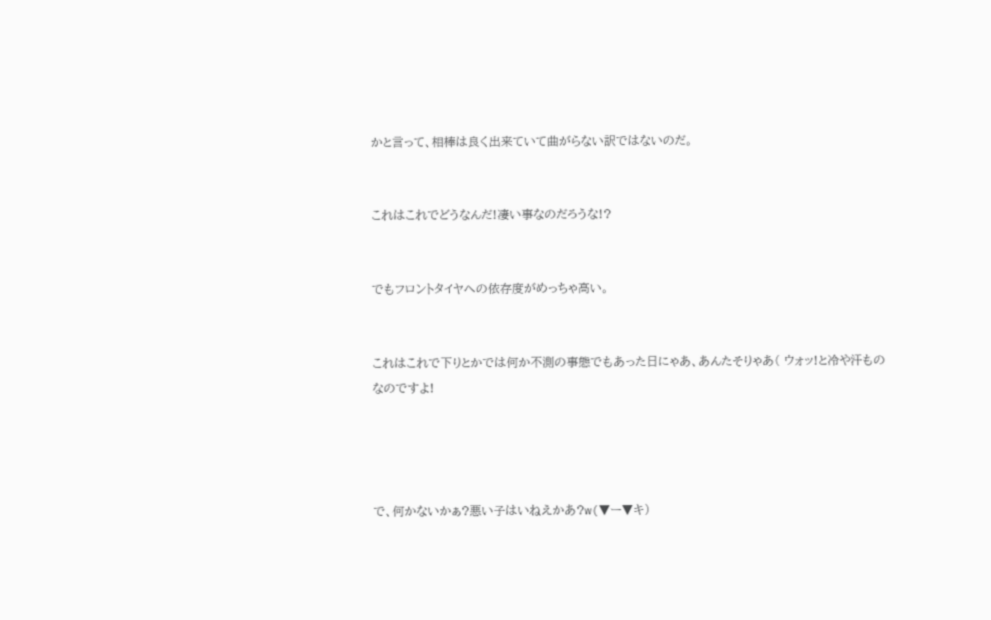かと言って、相棒は良く出来ていて曲がらない訳ではないのだ。


これはこれでどうなんだ!凄い事なのだろうな!?


でもフロントタイヤへの依存度がめっちゃ高い。


これはこれで下りとかでは何か不測の事態でもあった日にゃあ、あんたそりゃあ( ウォッ!と冷や汗ものなのですよ!




で、何かないかぁ?悪い子はいねえかあ?w(▼ー▼キ)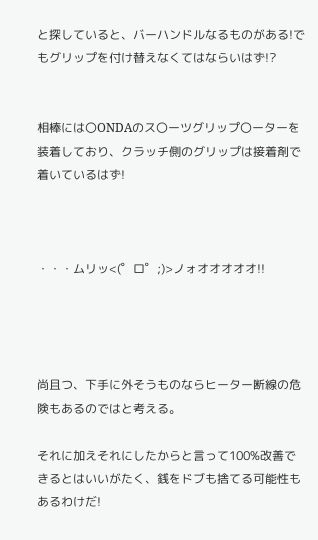と探していると、バーハンドルなるものがある!でもグリップを付け替えなくてはならいはず!?


相棒には〇ONDAのス〇ーツグリップ〇ーターを装着しており、クラッチ側のグリップは接着剤で着いているはず!



・・・ムリッ<(゜ロ゜;)>ノォオオオオオ!!




尚且つ、下手に外そうものならヒーター断線の危険もあるのではと考える。

それに加えそれにしたからと言って100%改善できるとはいいがたく、銭をドブも捨てる可能性もあるわけだ!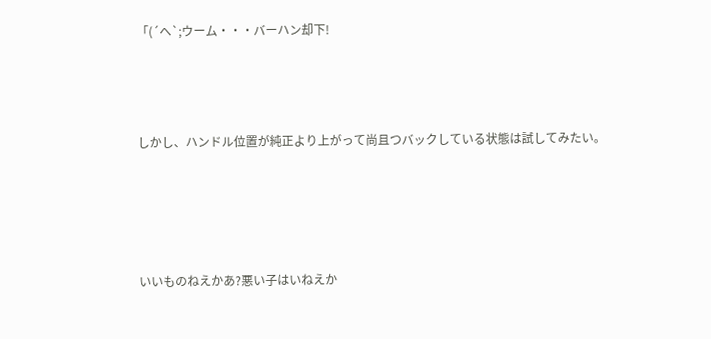「(´へ`;ウーム・・・バーハン却下!



しかし、ハンドル位置が純正より上がって尚且つバックしている状態は試してみたい。




いいものねえかあ?悪い子はいねえか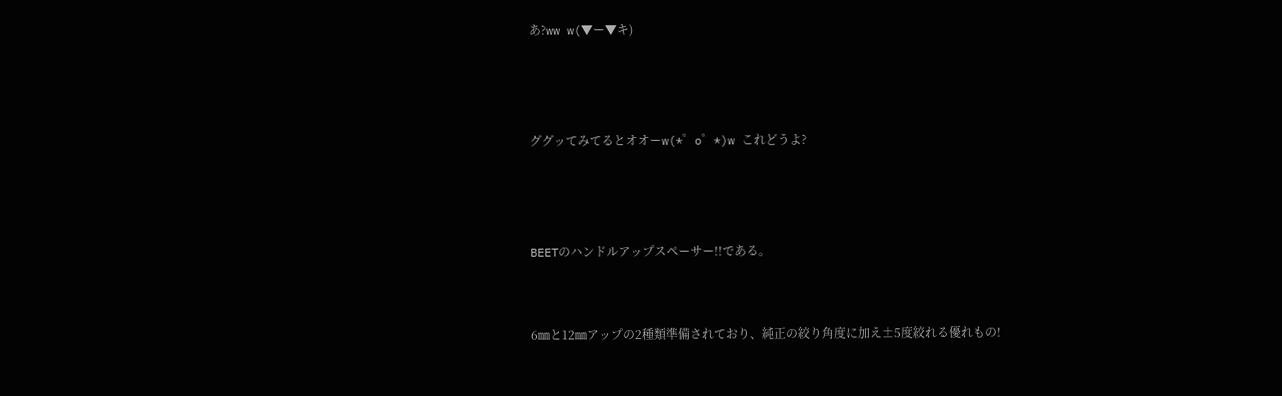あ?ww w(▼ー▼キ)



ググッてみてるとオオーw(*゜o゜*)w これどうよ?



BEETのハンドルアップスペーサー!!である。


6㎜と12㎜アップの2種類準備されており、純正の絞り角度に加え±5度絞れる優れもの!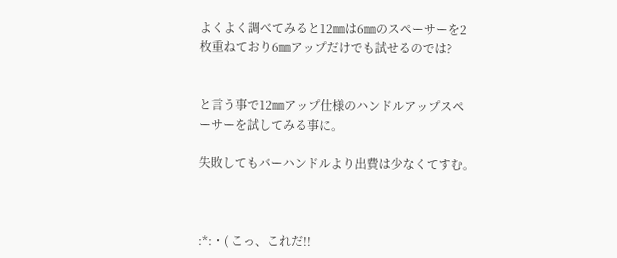よくよく調べてみると12㎜は6㎜のスペーサーを2枚重ねており6㎜アップだけでも試せるのでは?


と言う事で12㎜アップ仕様のハンドルアップスペーサーを試してみる事に。

失敗してもバーハンドルより出費は少なくてすむ。



:*:・( こっ、これだ!!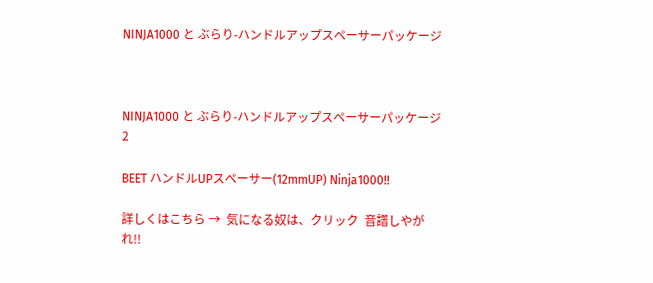NINJA1000 と ぶらり-ハンドルアップスペーサーパッケージ



NINJA1000 と ぶらり-ハンドルアップスペーサーパッケージ2

BEET ハンドルUPスペーサー(12mmUP) Ninja1000!!

詳しくはこちら →  気になる奴は、クリック  音譜しやがれ!!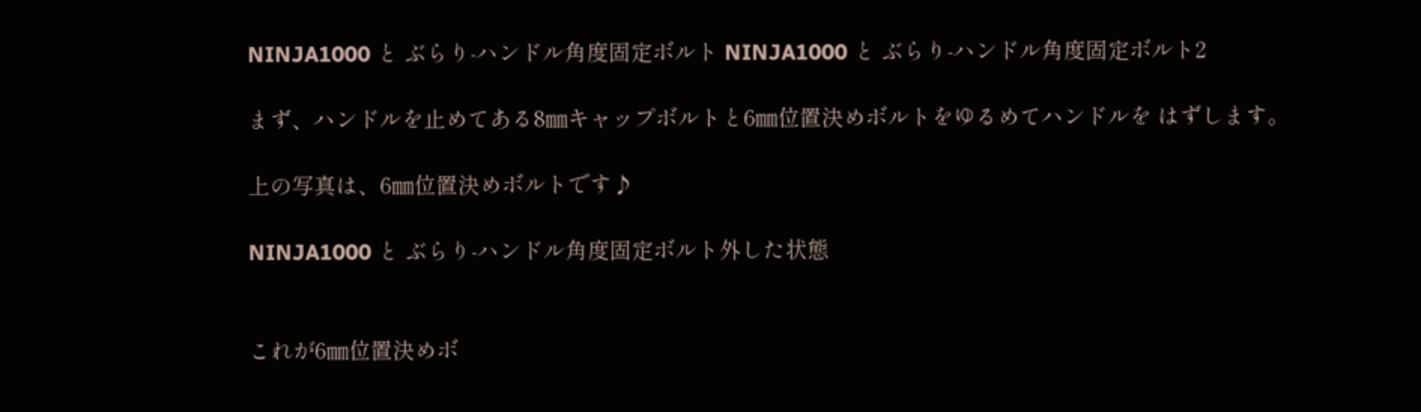NINJA1000 と ぶらり-ハンドル角度固定ボルト NINJA1000 と ぶらり-ハンドル角度固定ボルト2

まず、ハンドルを止めてある8㎜キャップボルトと6㎜位置決めボルトをゆるめてハンドルを はずします。

上の写真は、6㎜位置決めボルトです♪

NINJA1000 と ぶらり-ハンドル角度固定ボルト外した状態


これが6㎜位置決めボ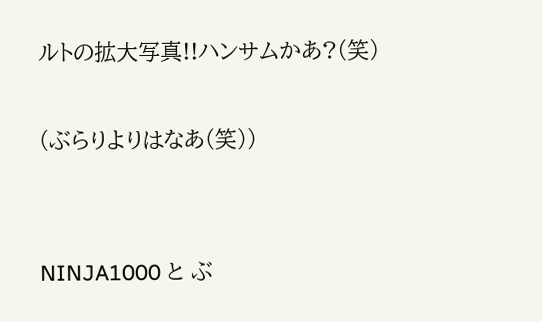ルトの拡大写真!!ハンサムかあ?(笑)

(ぶらりよりはなあ(笑))


NINJA1000 と ぶ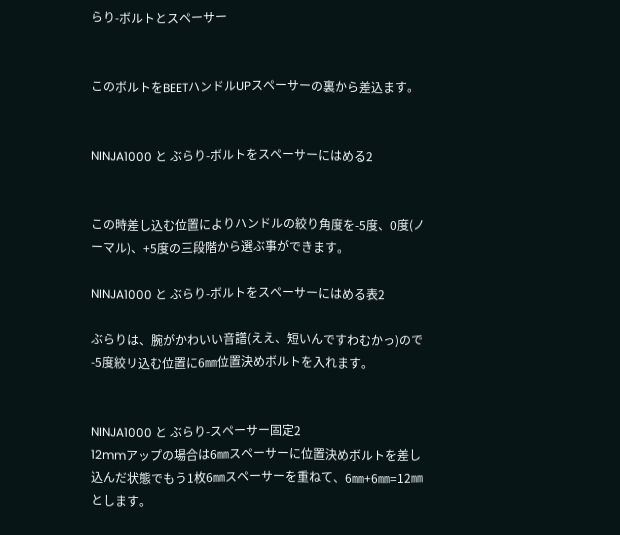らり-ボルトとスペーサー


このボルトをBEETハンドルUPスペーサーの裏から差込ます。


NINJA1000 と ぶらり-ボルトをスペーサーにはめる2


この時差し込む位置によりハンドルの絞り角度を-5度、0度(ノーマル)、+5度の三段階から選ぶ事ができます。

NINJA1000 と ぶらり-ボルトをスペーサーにはめる表2

ぶらりは、腕がかわいい音譜(ええ、短いんですわむかっ)ので-5度絞リ込む位置に6㎜位置決めボルトを入れます。


NINJA1000 と ぶらり-スペーサー固定2
12mmアップの場合は6㎜スペーサーに位置決めボルトを差し込んだ状態でもう1枚6㎜スペーサーを重ねて、6㎜+6㎜=12㎜とします。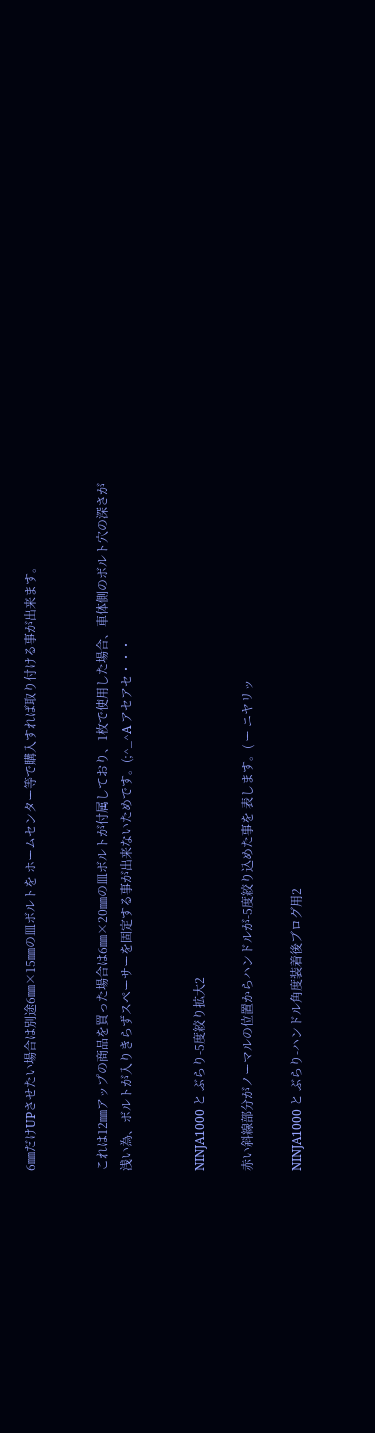6㎜だけUPさせたい場合は別途6㎜×15㎜の皿ボルトを ホームセンター等で購入すれば取り付ける事が出来ます。


これは12㎜アップの商品を買った場合は6㎜×20㎜の皿ボルトが付属しており、1枚で使用した場合、車体側のボルト穴の深さが浅い為、ボルトが入りきらずスペーサーを固定する事が出来ないためです。(;^_^A アセアセ・・・


NINJA1000 と ぶらり-5度絞り拡大2

赤い斜線部分がノーマルの位置からハンドルが-5度絞り込めた事を 表します。( ー ニヤリッ

NINJA1000 と ぶらり-ハンドル角度装着後ブログ用2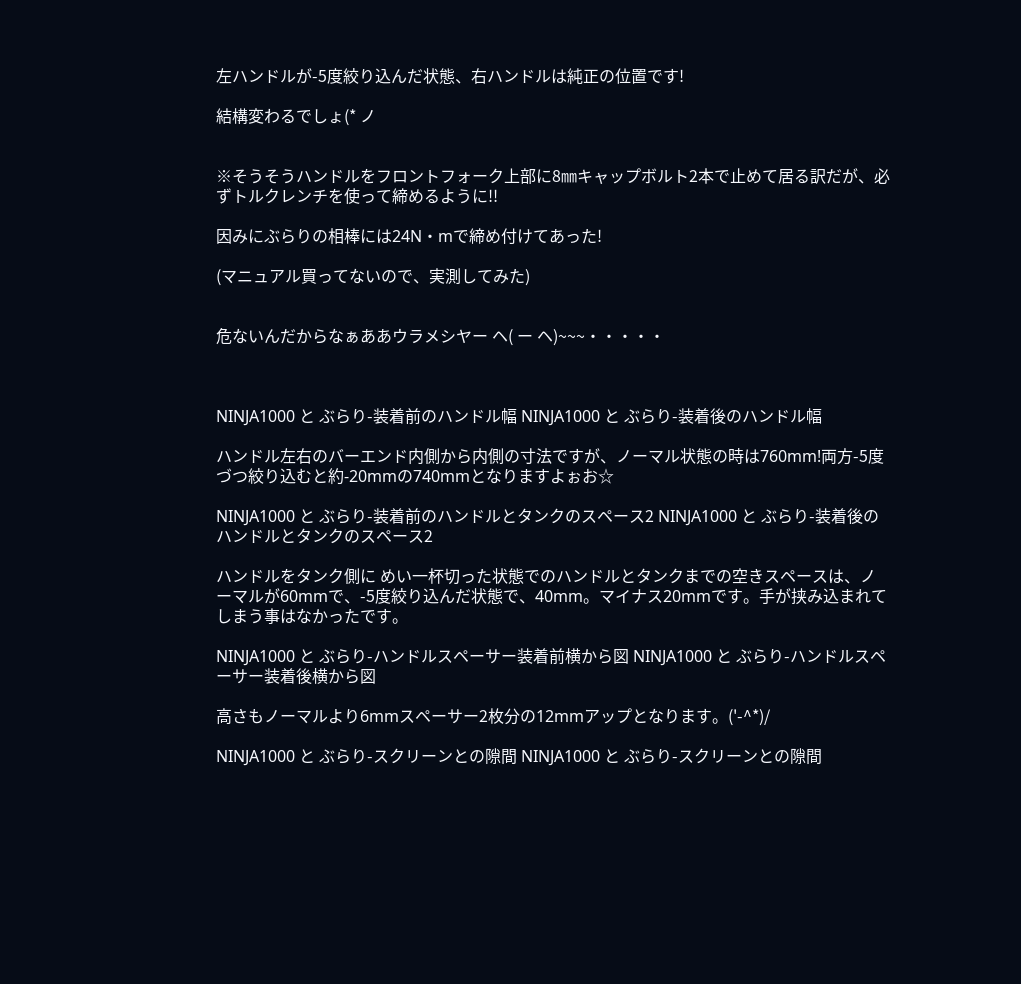左ハンドルが-5度絞り込んだ状態、右ハンドルは純正の位置です!

結構変わるでしょ(* ノ


※そうそうハンドルをフロントフォーク上部に8㎜キャップボルト2本で止めて居る訳だが、必ずトルクレンチを使って締めるように!!

因みにぶらりの相棒には24N・mで締め付けてあった!

(マニュアル買ってないので、実測してみた)


危ないんだからなぁああウラメシヤー ヘ( ー ヘ)~~~・・・・・



NINJA1000 と ぶらり-装着前のハンドル幅 NINJA1000 と ぶらり-装着後のハンドル幅

ハンドル左右のバーエンド内側から内側の寸法ですが、ノーマル状態の時は760mm!両方-5度づつ絞り込むと約-20mmの740mmとなりますよぉお☆

NINJA1000 と ぶらり-装着前のハンドルとタンクのスペース2 NINJA1000 と ぶらり-装着後のハンドルとタンクのスペース2

ハンドルをタンク側に めい一杯切った状態でのハンドルとタンクまでの空きスペースは、ノーマルが60mmで、-5度絞り込んだ状態で、40mm。マイナス20mmです。手が挟み込まれてしまう事はなかったです。

NINJA1000 と ぶらり-ハンドルスペーサー装着前横から図 NINJA1000 と ぶらり-ハンドルスペーサー装着後横から図

高さもノーマルより6mmスペーサー2枚分の12mmアップとなります。('-^*)/

NINJA1000 と ぶらり-スクリーンとの隙間 NINJA1000 と ぶらり-スクリーンとの隙間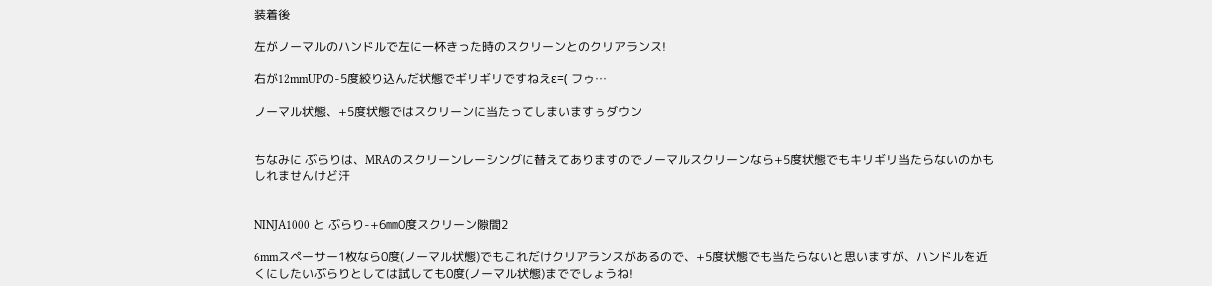装着後

左がノーマルのハンドルで左に一杯きった時のスクリーンとのクリアランス!

右が12mmUPの-5度絞り込んだ状態でギリギリですねえε=( フゥ…

ノーマル状態、+5度状態ではスクリーンに当たってしまいますぅダウン


ちなみに ぶらりは、MRAのスクリーンレーシングに替えてありますのでノーマルスクリーンなら+5度状態でもキリギリ当たらないのかもしれませんけど汗


NINJA1000 と ぶらり-+6㎜0度スクリーン隙間2

6mmスペーサー1枚なら0度(ノーマル状態)でもこれだけクリアランスがあるので、+5度状態でも当たらないと思いますが、ハンドルを近くにしたいぶらりとしては試しても0度(ノーマル状態)まででしょうね!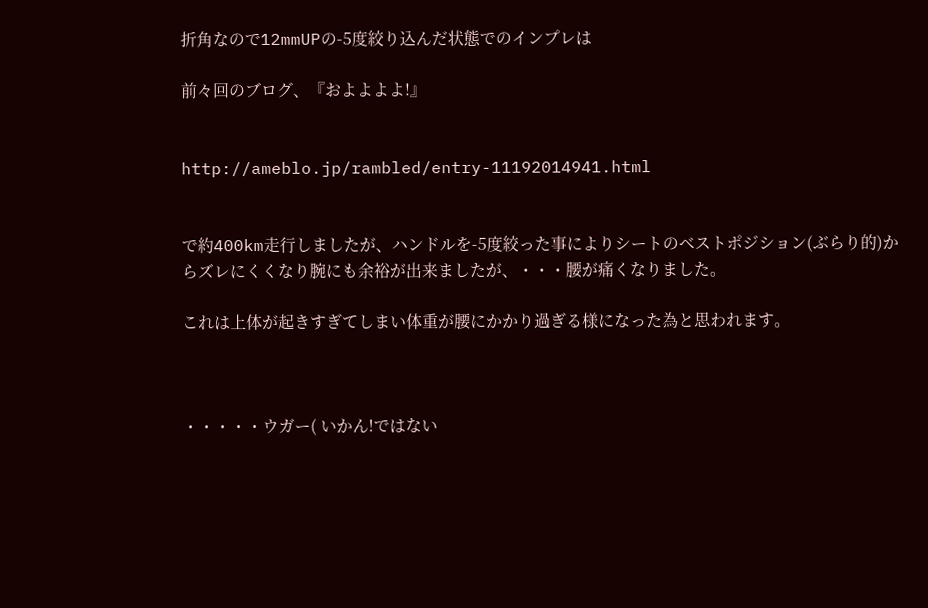折角なので12mmUPの-5度絞り込んだ状態でのインプレは

前々回のブログ、『およよよよ!』


http://ameblo.jp/rambled/entry-11192014941.html


で約400km走行しましたが、ハンドルを-5度絞った事によりシートのベストポジション(ぶらり的)からズレにくくなり腕にも余裕が出来ましたが、・・・腰が痛くなりました。

これは上体が起きすぎてしまい体重が腰にかかり過ぎる様になった為と思われます。



・・・・・ウガー( いかん!ではない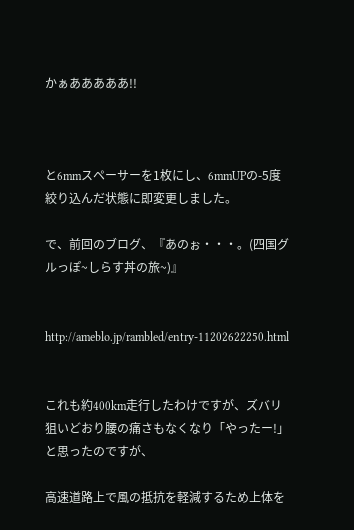かぁあああああ!!



と6mmスペーサーを1枚にし、6mmUPの-5度絞り込んだ状態に即変更しました。

で、前回のブログ、『あのぉ・・・。(四国グルっぽ~しらす丼の旅~)』


http://ameblo.jp/rambled/entry-11202622250.html


これも約400km走行したわけですが、ズバリ狙いどおり腰の痛さもなくなり「やったー!」と思ったのですが、

高速道路上で風の抵抗を軽減するため上体を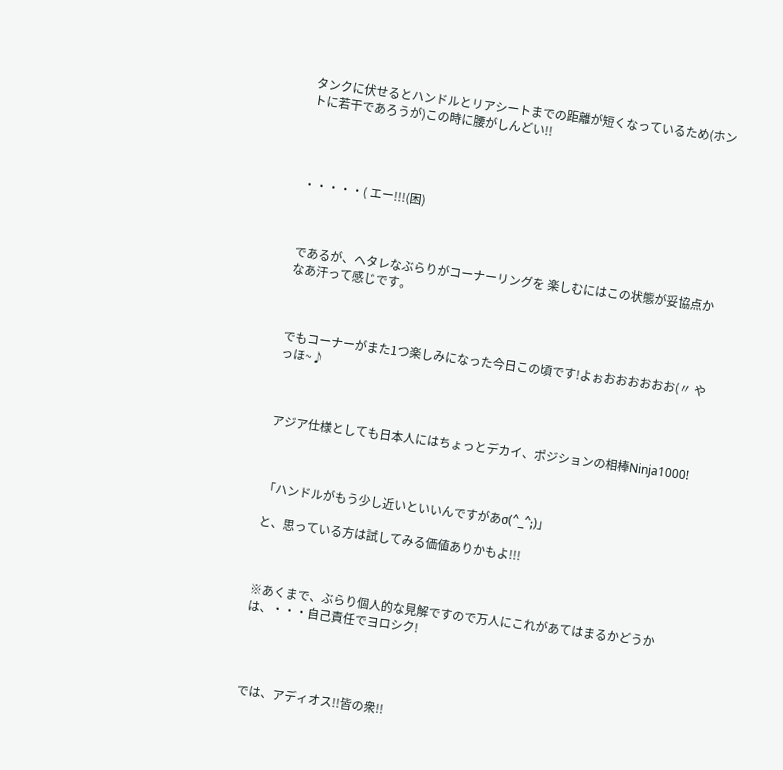タンクに伏せるとハンドルとリアシートまでの距離が短くなっているため(ホントに若干であろうが)この時に腰がしんどい!!




・・・・・( エー!!!(困)



であるが、ヘタレなぶらりがコーナーリングを 楽しむにはこの状態が妥協点かなあ汗って感じです。



でもコーナーがまた1つ楽しみになった今日この頃です!よぉおおおおおお(〃 やっほ~♪



アジア仕様としても日本人にはちょっとデカイ、ポジションの相棒Ninja1000!



「ハンドルがもう少し近いといいんですがあσ(^_^;)」

と、思っている方は試してみる価値ありかもよ!!!



※あくまで、ぶらり個人的な見解ですので万人にこれがあてはまるかどうかは、・・・自己責任でヨロシク!




では、アディオス!!皆の衆!!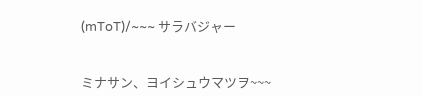(mToT)/~~~ サラバジャー


ミナサン、ヨイシュウマツヲ~~~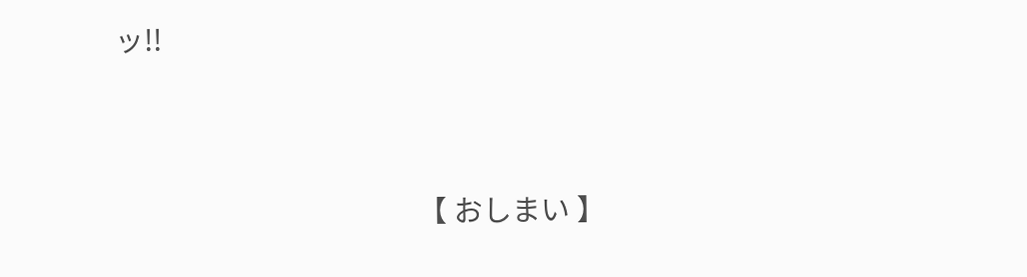ッ!!




                                           【 おしまい 】